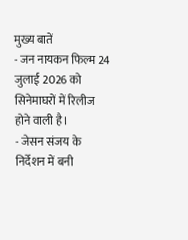मुख्य बातें
- जन नायकन फिल्म 24 जुलाई 2026 को सिनेमाघरों में रिलीज होने वाली है।
- जेसन संजय के निर्देशन में बनी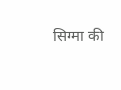सिग्मा की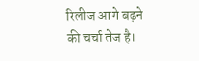रिलीज आगे बढ़ने की चर्चा तेज है।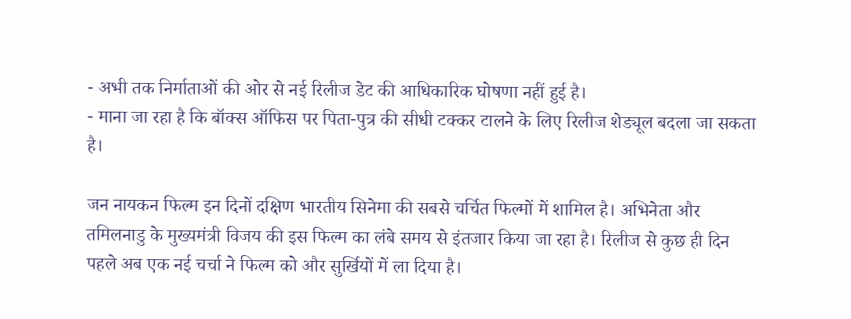- अभी तक निर्माताओं की ओर से नई रिलीज डेट की आधिकारिक घोषणा नहीं हुई है।
- माना जा रहा है कि बॉक्स ऑफिस पर पिता-पुत्र की सीधी टक्कर टालने के लिए रिलीज शेड्यूल बदला जा सकता है।

जन नायकन फिल्म इन दिनों दक्षिण भारतीय सिनेमा की सबसे चर्चित फिल्मों में शामिल है। अभिनेता और तमिलनाडु के मुख्यमंत्री विजय की इस फिल्म का लंबे समय से इंतजार किया जा रहा है। रिलीज से कुछ ही दिन पहले अब एक नई चर्चा ने फिल्म को और सुर्खियों में ला दिया है।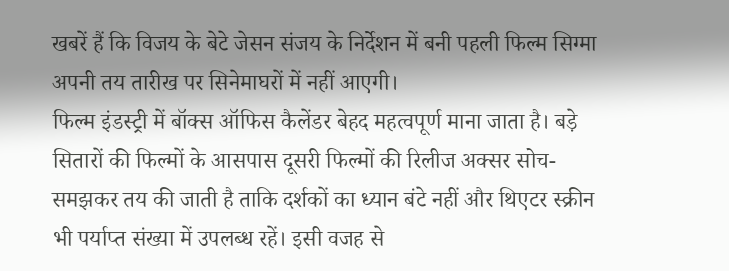खबरें हैं कि विजय के बेटे जेसन संजय के निर्देशन में बनी पहली फिल्म सिग्मा अपनी तय तारीख पर सिनेमाघरों में नहीं आएगी।
फिल्म इंडस्ट्री में बॉक्स ऑफिस कैलेंडर बेहद महत्वपूर्ण माना जाता है। बड़े सितारों की फिल्मों के आसपास दूसरी फिल्मों की रिलीज अक्सर सोच-समझकर तय की जाती है ताकि दर्शकों का ध्यान बंटे नहीं और थिएटर स्क्रीन भी पर्याप्त संख्या में उपलब्ध रहें। इसी वजह से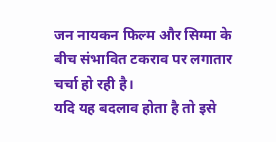जन नायकन फिल्म और सिग्मा के बीच संभावित टकराव पर लगातार चर्चा हो रही है।
यदि यह बदलाव होता है तो इसे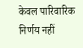केवल पारिवारिक निर्णय नहीं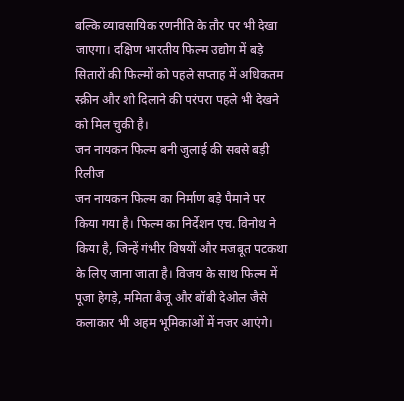बल्कि व्यावसायिक रणनीति के तौर पर भी देखा जाएगा। दक्षिण भारतीय फिल्म उद्योग में बड़े सितारों की फिल्मों को पहले सप्ताह में अधिकतम स्क्रीन और शो दिलाने की परंपरा पहले भी देखने को मिल चुकी है।
जन नायकन फिल्म बनी जुलाई की सबसे बड़ी रिलीज
जन नायकन फिल्म का निर्माण बड़े पैमाने पर किया गया है। फिल्म का निर्देशन एच. विनोथ ने किया है, जिन्हें गंभीर विषयों और मजबूत पटकथा के लिए जाना जाता है। विजय के साथ फिल्म में पूजा हेगड़े, ममिता बैजू और बॉबी देओल जैसे कलाकार भी अहम भूमिकाओं में नजर आएंगे।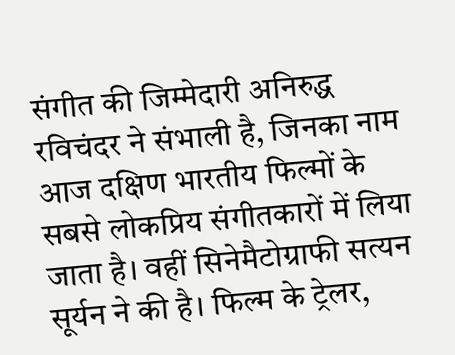संगीत की जिम्मेदारी अनिरुद्ध रविचंदर ने संभाली है, जिनका नाम आज दक्षिण भारतीय फिल्मों के सबसे लोकप्रिय संगीतकारों में लिया जाता है। वहीं सिनेमैटोग्राफी सत्यन सूर्यन ने की है। फिल्म के ट्रेलर,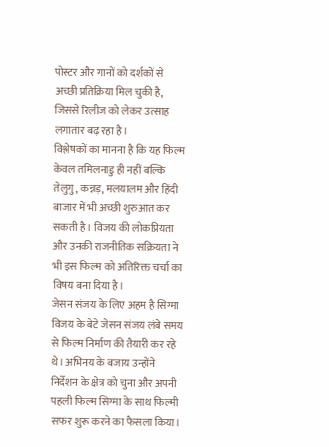पोस्टर और गानों को दर्शकों से अच्छी प्रतिक्रिया मिल चुकी है, जिससे रिलीज को लेकर उत्साह लगातार बढ़ रहा है।
विश्लेषकों का मानना है कि यह फिल्म केवल तमिलनाडु ही नहीं बल्कि तेलुगु, कन्नड़, मलयालम और हिंदी बाजार में भी अच्छी शुरुआत कर सकती है। विजय की लोकप्रियता और उनकी राजनीतिक सक्रियता ने भी इस फिल्म को अतिरिक्त चर्चा का विषय बना दिया है।
जेसन संजय के लिए अहम है सिग्मा
विजय के बेटे जेसन संजय लंबे समय से फिल्म निर्माण की तैयारी कर रहे थे। अभिनय के बजाय उन्होंने निर्देशन के क्षेत्र को चुना और अपनी पहली फिल्म सिग्मा के साथ फिल्मी सफर शुरू करने का फैसला किया।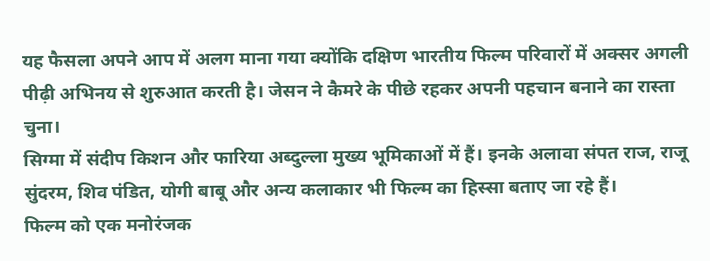यह फैसला अपने आप में अलग माना गया क्योंकि दक्षिण भारतीय फिल्म परिवारों में अक्सर अगली पीढ़ी अभिनय से शुरुआत करती है। जेसन ने कैमरे के पीछे रहकर अपनी पहचान बनाने का रास्ता चुना।
सिग्मा में संदीप किशन और फारिया अब्दुल्ला मुख्य भूमिकाओं में हैं। इनके अलावा संपत राज, राजू सुंदरम, शिव पंडित, योगी बाबू और अन्य कलाकार भी फिल्म का हिस्सा बताए जा रहे हैं।
फिल्म को एक मनोरंजक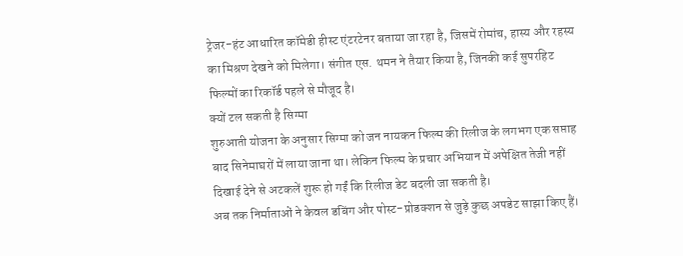ट्रेजर-हंट आधारित कॉमेडी हीस्ट एंटरटेनर बताया जा रहा है, जिसमें रोमांच, हास्य और रहस्य का मिश्रण देखने को मिलेगा। संगीत एस. थमन ने तैयार किया है, जिनकी कई सुपरहिट फिल्मों का रिकॉर्ड पहले से मौजूद है।
क्यों टल सकती है सिग्मा
शुरुआती योजना के अनुसार सिग्मा को जन नायकन फिल्म की रिलीज के लगभग एक सप्ताह बाद सिनेमाघरों में लाया जाना था। लेकिन फिल्म के प्रचार अभियान में अपेक्षित तेजी नहीं दिखाई देने से अटकलें शुरू हो गईं कि रिलीज डेट बदली जा सकती है।
अब तक निर्माताओं ने केवल डबिंग और पोस्ट-प्रोडक्शन से जुड़े कुछ अपडेट साझा किए हैं।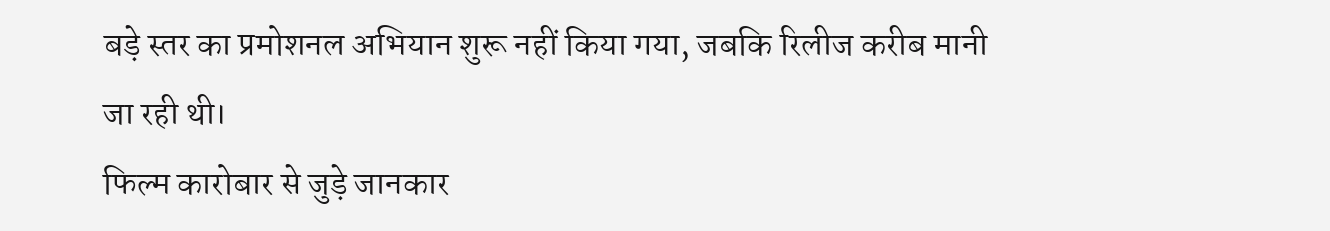बड़े स्तर का प्रमोशनल अभियान शुरू नहीं किया गया, जबकि रिलीज करीब मानी जा रही थी।
फिल्म कारोबार से जुड़े जानकार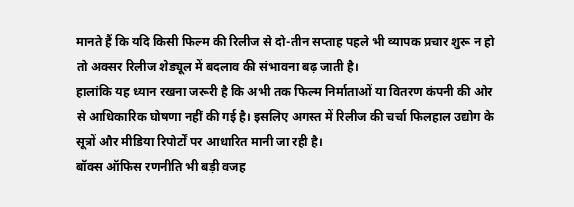मानते हैं कि यदि किसी फिल्म की रिलीज से दो-तीन सप्ताह पहले भी व्यापक प्रचार शुरू न हो तो अक्सर रिलीज शेड्यूल में बदलाव की संभावना बढ़ जाती है।
हालांकि यह ध्यान रखना जरूरी है कि अभी तक फिल्म निर्माताओं या वितरण कंपनी की ओर से आधिकारिक घोषणा नहीं की गई है। इसलिए अगस्त में रिलीज की चर्चा फिलहाल उद्योग के सूत्रों और मीडिया रिपोर्टों पर आधारित मानी जा रही है।
बॉक्स ऑफिस रणनीति भी बड़ी वजह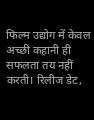फिल्म उद्योग में केवल अच्छी कहानी ही सफलता तय नहीं करती। रिलीज डेट,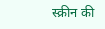स्क्रीन की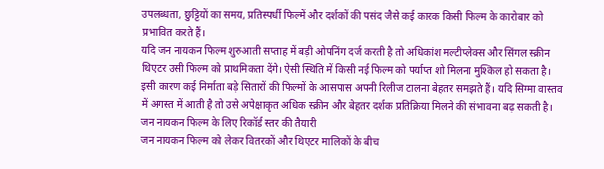उपलब्धता, छुट्टियों का समय, प्रतिस्पर्धी फिल्में और दर्शकों की पसंद जैसे कई कारक किसी फिल्म के कारोबार को प्रभावित करते हैं।
यदि जन नायकन फिल्म शुरुआती सप्ताह में बड़ी ओपनिंग दर्ज करती है तो अधिकांश मल्टीप्लेक्स और सिंगल स्क्रीन थिएटर उसी फिल्म को प्राथमिकता देंगे। ऐसी स्थिति में किसी नई फिल्म को पर्याप्त शो मिलना मुश्किल हो सकता है।
इसी कारण कई निर्माता बड़े सितारों की फिल्मों के आसपास अपनी रिलीज टालना बेहतर समझते हैं। यदि सिग्मा वास्तव में अगस्त में आती है तो उसे अपेक्षाकृत अधिक स्क्रीन और बेहतर दर्शक प्रतिक्रिया मिलने की संभावना बढ़ सकती है।
जन नायकन फिल्म के लिए रिकॉर्ड स्तर की तैयारी
जन नायकन फिल्म को लेकर वितरकों और थिएटर मालिकों के बीच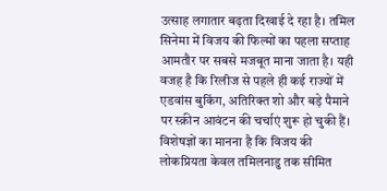उत्साह लगातार बढ़ता दिखाई दे रहा है। तमिल सिनेमा में विजय की फिल्मों का पहला सप्ताह आमतौर पर सबसे मजबूत माना जाता है। यही वजह है कि रिलीज से पहले ही कई राज्यों में एडवांस बुकिंग, अतिरिक्त शो और बड़े पैमाने पर स्क्रीन आवंटन की चर्चाएं शुरू हो चुकी हैं।
विशेषज्ञों का मानना है कि विजय की लोकप्रियता केवल तमिलनाडु तक सीमित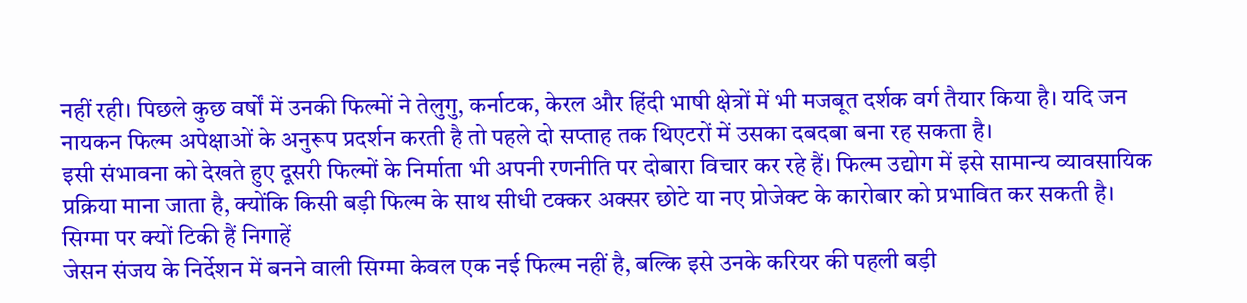नहीं रही। पिछले कुछ वर्षों में उनकी फिल्मों ने तेलुगु, कर्नाटक, केरल और हिंदी भाषी क्षेत्रों में भी मजबूत दर्शक वर्ग तैयार किया है। यदि जन नायकन फिल्म अपेक्षाओं के अनुरूप प्रदर्शन करती है तो पहले दो सप्ताह तक थिएटरों में उसका दबदबा बना रह सकता है।
इसी संभावना को देखते हुए दूसरी फिल्मों के निर्माता भी अपनी रणनीति पर दोबारा विचार कर रहे हैं। फिल्म उद्योग में इसे सामान्य व्यावसायिक प्रक्रिया माना जाता है, क्योंकि किसी बड़ी फिल्म के साथ सीधी टक्कर अक्सर छोटे या नए प्रोजेक्ट के कारोबार को प्रभावित कर सकती है।
सिग्मा पर क्यों टिकी हैं निगाहें
जेसन संजय के निर्देशन में बनने वाली सिग्मा केवल एक नई फिल्म नहीं है, बल्कि इसे उनके करियर की पहली बड़ी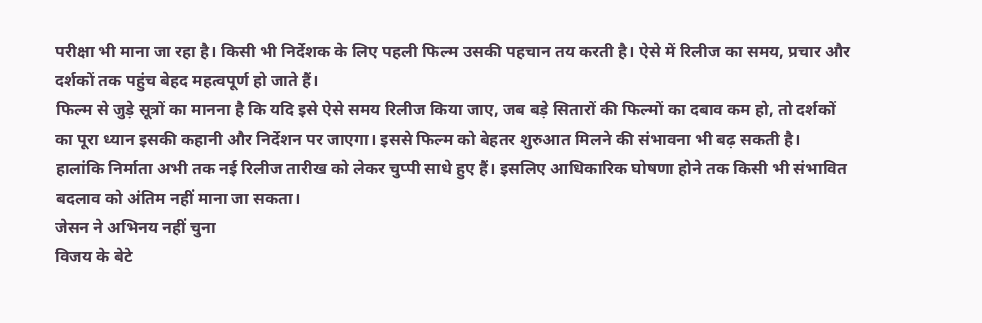परीक्षा भी माना जा रहा है। किसी भी निर्देशक के लिए पहली फिल्म उसकी पहचान तय करती है। ऐसे में रिलीज का समय, प्रचार और दर्शकों तक पहुंच बेहद महत्वपूर्ण हो जाते हैं।
फिल्म से जुड़े सूत्रों का मानना है कि यदि इसे ऐसे समय रिलीज किया जाए, जब बड़े सितारों की फिल्मों का दबाव कम हो, तो दर्शकों का पूरा ध्यान इसकी कहानी और निर्देशन पर जाएगा। इससे फिल्म को बेहतर शुरुआत मिलने की संभावना भी बढ़ सकती है।
हालांकि निर्माता अभी तक नई रिलीज तारीख को लेकर चुप्पी साधे हुए हैं। इसलिए आधिकारिक घोषणा होने तक किसी भी संभावित बदलाव को अंतिम नहीं माना जा सकता।
जेसन ने अभिनय नहीं चुना
विजय के बेटे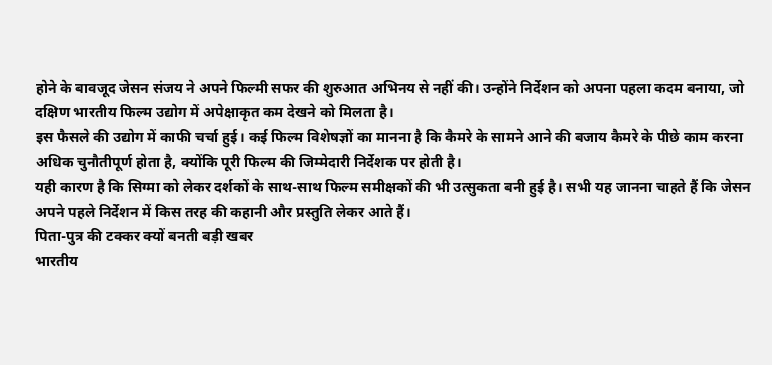होने के बावजूद जेसन संजय ने अपने फिल्मी सफर की शुरुआत अभिनय से नहीं की। उन्होंने निर्देशन को अपना पहला कदम बनाया, जो दक्षिण भारतीय फिल्म उद्योग में अपेक्षाकृत कम देखने को मिलता है।
इस फैसले की उद्योग में काफी चर्चा हुई। कई फिल्म विशेषज्ञों का मानना है कि कैमरे के सामने आने की बजाय कैमरे के पीछे काम करना अधिक चुनौतीपूर्ण होता है, क्योंकि पूरी फिल्म की जिम्मेदारी निर्देशक पर होती है।
यही कारण है कि सिग्मा को लेकर दर्शकों के साथ-साथ फिल्म समीक्षकों की भी उत्सुकता बनी हुई है। सभी यह जानना चाहते हैं कि जेसन अपने पहले निर्देशन में किस तरह की कहानी और प्रस्तुति लेकर आते हैं।
पिता-पुत्र की टक्कर क्यों बनती बड़ी खबर
भारतीय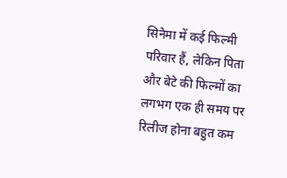सिनेमा में कई फिल्मी परिवार हैं, लेकिन पिता और बेटे की फिल्मों का लगभग एक ही समय पर रिलीज होना बहुत कम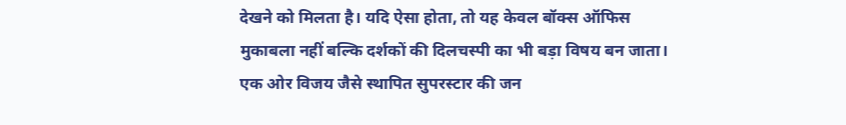देखने को मिलता है। यदि ऐसा होता, तो यह केवल बॉक्स ऑफिस मुकाबला नहीं बल्कि दर्शकों की दिलचस्पी का भी बड़ा विषय बन जाता।
एक ओर विजय जैसे स्थापित सुपरस्टार की जन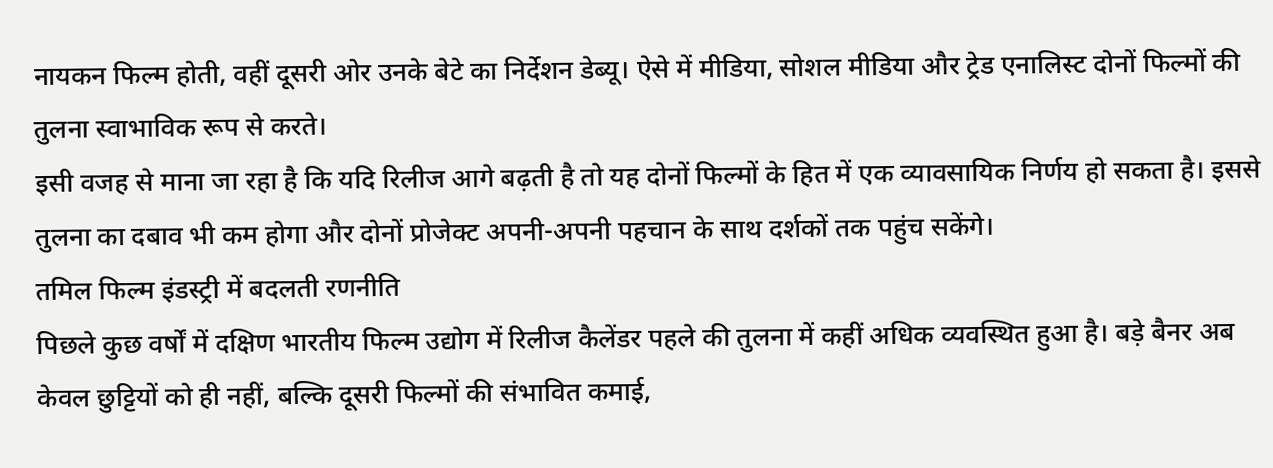नायकन फिल्म होती, वहीं दूसरी ओर उनके बेटे का निर्देशन डेब्यू। ऐसे में मीडिया, सोशल मीडिया और ट्रेड एनालिस्ट दोनों फिल्मों की तुलना स्वाभाविक रूप से करते।
इसी वजह से माना जा रहा है कि यदि रिलीज आगे बढ़ती है तो यह दोनों फिल्मों के हित में एक व्यावसायिक निर्णय हो सकता है। इससे तुलना का दबाव भी कम होगा और दोनों प्रोजेक्ट अपनी-अपनी पहचान के साथ दर्शकों तक पहुंच सकेंगे।
तमिल फिल्म इंडस्ट्री में बदलती रणनीति
पिछले कुछ वर्षों में दक्षिण भारतीय फिल्म उद्योग में रिलीज कैलेंडर पहले की तुलना में कहीं अधिक व्यवस्थित हुआ है। बड़े बैनर अब केवल छुट्टियों को ही नहीं, बल्कि दूसरी फिल्मों की संभावित कमाई,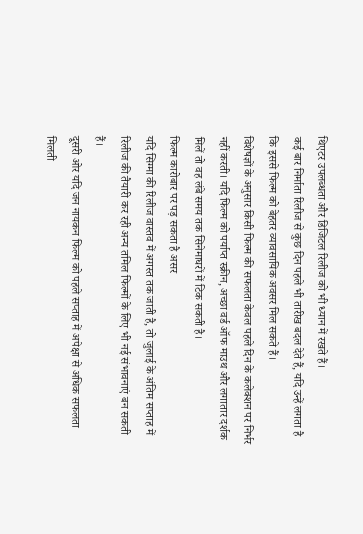थिएटर उपलब्धता और डिजिटल रिलीज को भी ध्यान में रखते हैं।
कई बार निर्माता रिलीज से कुछ दिन पहले भी तारीख बदल देते हैं, यदि उन्हें लगता है कि इससे फिल्म को बेहतर व्यावसायिक अवसर मिल सकते हैं।
विशेषज्ञों के अनुसार किसी फिल्म की सफलता केवल पहले दिन के कलेक्शन पर निर्भर नहीं करती। यदि फिल्म को पर्याप्त स्क्रीन, अच्छा वर्ड ऑफ माउथ और लगातार दर्शक मिलें तो वह लंबे समय तक सिनेमाघरों में टिक सकती है।
फिल्म कारोबार पर पड़ सकता है असर
यदि सिग्मा की रिलीज वास्तव में अगस्त तक जाती है, तो जुलाई के अंतिम सप्ताह में रिलीज की तैयारी कर रही अन्य तमिल फिल्मों के लिए भी नई संभावनाएं बन सकती हैं।
दूसरी ओर यदि जन नायकन फिल्म को पहले सप्ताह में अपेक्षा से अधिक सफलता मिलती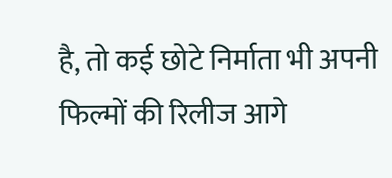है, तो कई छोटे निर्माता भी अपनी फिल्मों की रिलीज आगे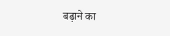बढ़ाने का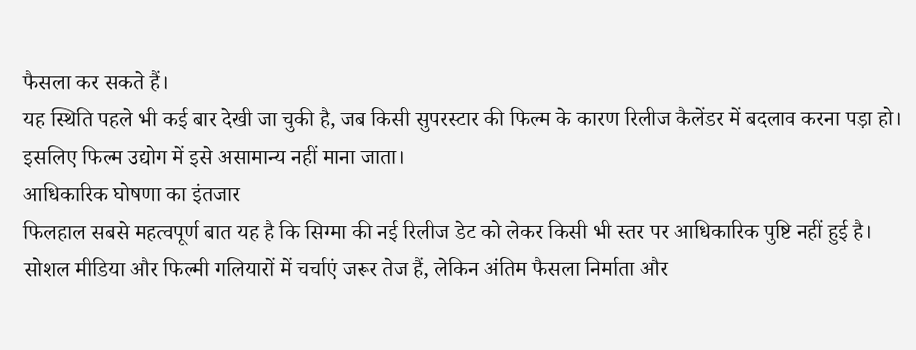फैसला कर सकते हैं।
यह स्थिति पहले भी कई बार देखी जा चुकी है, जब किसी सुपरस्टार की फिल्म के कारण रिलीज कैलेंडर में बदलाव करना पड़ा हो। इसलिए फिल्म उद्योग में इसे असामान्य नहीं माना जाता।
आधिकारिक घोषणा का इंतजार
फिलहाल सबसे महत्वपूर्ण बात यह है कि सिग्मा की नई रिलीज डेट को लेकर किसी भी स्तर पर आधिकारिक पुष्टि नहीं हुई है। सोशल मीडिया और फिल्मी गलियारों में चर्चाएं जरूर तेज हैं, लेकिन अंतिम फैसला निर्माता और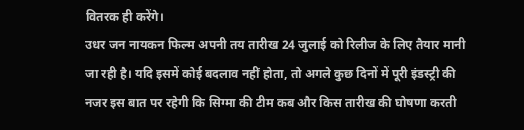वितरक ही करेंगे।
उधर जन नायकन फिल्म अपनी तय तारीख 24 जुलाई को रिलीज के लिए तैयार मानी जा रही है। यदि इसमें कोई बदलाव नहीं होता, तो अगले कुछ दिनों में पूरी इंडस्ट्री की नजर इस बात पर रहेगी कि सिग्मा की टीम कब और किस तारीख की घोषणा करती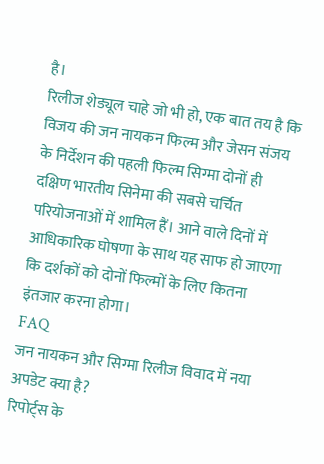है।
रिलीज शेड्यूल चाहे जो भी हो, एक बात तय है कि विजय की जन नायकन फिल्म और जेसन संजय के निर्देशन की पहली फिल्म सिग्मा दोनों ही दक्षिण भारतीय सिनेमा की सबसे चर्चित परियोजनाओं में शामिल हैं। आने वाले दिनों में आधिकारिक घोषणा के साथ यह साफ हो जाएगा कि दर्शकों को दोनों फिल्मों के लिए कितना इंतजार करना होगा।
FAQ
जन नायकन और सिग्मा रिलीज विवाद में नया अपडेट क्या है?
रिपोर्ट्स के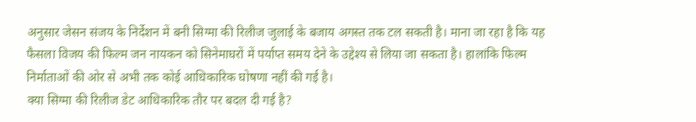अनुसार जेसन संजय के निर्देशन में बनी सिग्मा की रिलीज जुलाई के बजाय अगस्त तक टल सकती है। माना जा रहा है कि यह फैसला विजय की फिल्म जन नायकन को सिनेमाघरों में पर्याप्त समय देने के उद्देश्य से लिया जा सकता है। हालांकि फिल्म निर्माताओं की ओर से अभी तक कोई आधिकारिक घोषणा नहीं की गई है।
क्या सिग्मा की रिलीज डेट आधिकारिक तौर पर बदल दी गई है?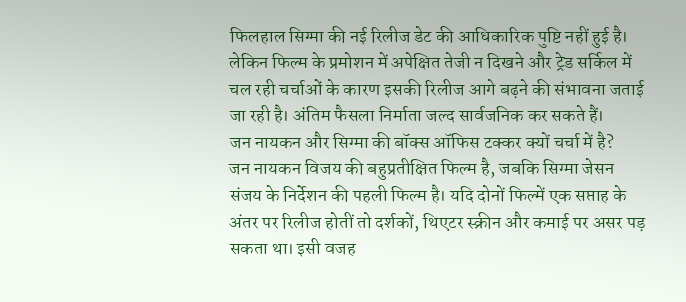फिलहाल सिग्मा की नई रिलीज डेट की आधिकारिक पुष्टि नहीं हुई है। लेकिन फिल्म के प्रमोशन में अपेक्षित तेजी न दिखने और ट्रेड सर्किल में चल रही चर्चाओं के कारण इसकी रिलीज आगे बढ़ने की संभावना जताई जा रही है। अंतिम फैसला निर्माता जल्द सार्वजनिक कर सकते हैं।
जन नायकन और सिग्मा की बॉक्स ऑफिस टक्कर क्यों चर्चा में है?
जन नायकन विजय की बहुप्रतीक्षित फिल्म है, जबकि सिग्मा जेसन संजय के निर्देशन की पहली फिल्म है। यदि दोनों फिल्में एक सप्ताह के अंतर पर रिलीज होतीं तो दर्शकों, थिएटर स्क्रीन और कमाई पर असर पड़ सकता था। इसी वजह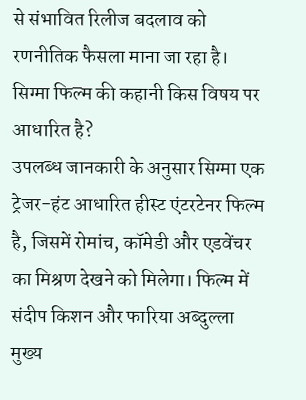से संभावित रिलीज बदलाव को रणनीतिक फैसला माना जा रहा है।
सिग्मा फिल्म की कहानी किस विषय पर आधारित है?
उपलब्ध जानकारी के अनुसार सिग्मा एक ट्रेजर-हंट आधारित हीस्ट एंटरटेनर फिल्म है, जिसमें रोमांच, कॉमेडी और एडवेंचर का मिश्रण देखने को मिलेगा। फिल्म में संदीप किशन और फारिया अब्दुल्ला मुख्य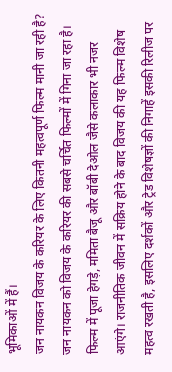भूमिकाओं में हैं।
जन नायकन विजय के करियर के लिए कितनी महत्वपूर्ण फिल्म मानी जा रही है?
जन नायकन को विजय के करियर की सबसे चर्चित फिल्मों में गिना जा रहा है। फिल्म में पूजा हेगड़े, ममिता बैजू और बॉबी देओल जैसे कलाकार भी नजर आएंगे। राजनीतिक जीवन में सक्रिय होने के बाद विजय की यह फिल्म विशेष महत्व रखती है, इसलिए दर्शकों और ट्रेड विशेषज्ञों की निगाहें इसकी रिलीज पर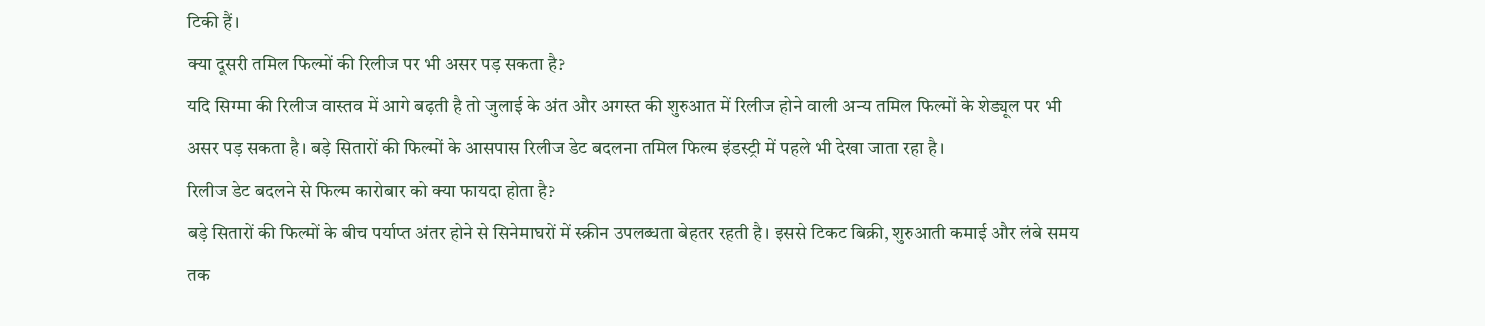टिकी हैं।
क्या दूसरी तमिल फिल्मों की रिलीज पर भी असर पड़ सकता है?
यदि सिग्मा की रिलीज वास्तव में आगे बढ़ती है तो जुलाई के अंत और अगस्त की शुरुआत में रिलीज होने वाली अन्य तमिल फिल्मों के शेड्यूल पर भी असर पड़ सकता है। बड़े सितारों की फिल्मों के आसपास रिलीज डेट बदलना तमिल फिल्म इंडस्ट्री में पहले भी देखा जाता रहा है।
रिलीज डेट बदलने से फिल्म कारोबार को क्या फायदा होता है?
बड़े सितारों की फिल्मों के बीच पर्याप्त अंतर होने से सिनेमाघरों में स्क्रीन उपलब्धता बेहतर रहती है। इससे टिकट बिक्री, शुरुआती कमाई और लंबे समय तक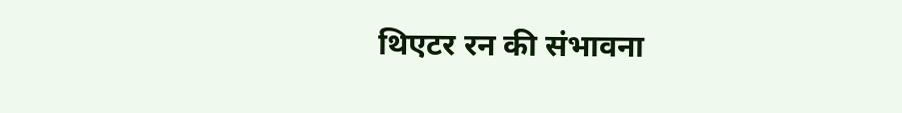थिएटर रन की संभावना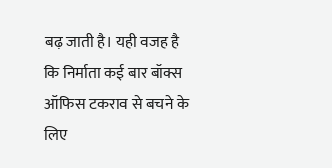बढ़ जाती है। यही वजह है कि निर्माता कई बार बॉक्स ऑफिस टकराव से बचने के लिए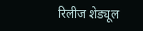रिलीज शेड्यूल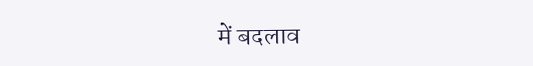में बदलाव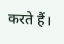करते हैं।